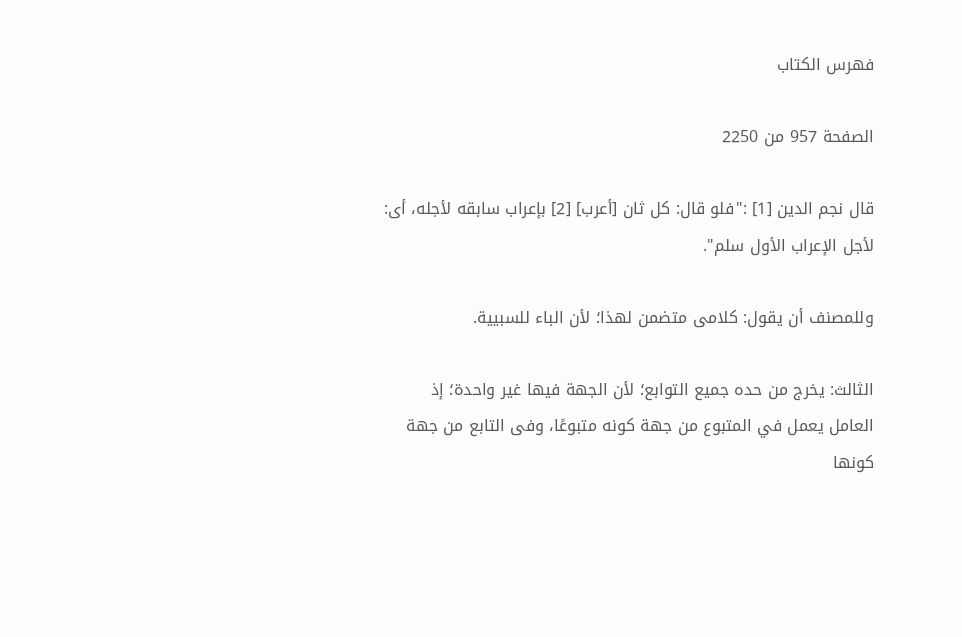فهرس الكتاب

الصفحة 957 من 2250

قال نجم الدين [1] :"فلو قال: كل ثان [أعرب] [2] بإعراب سابقه لأجله، أى: لأجل الإعراب الأول سلم".

وللمصنف أن يقول: كلامى متضمن لهذا؛ لأن الباء للسبيية.

الثالث: يخرج من حده جميع التوابع؛ لأن الجهة فيها غير واحدة؛ إذ العامل يعمل في المتبوع من جهة كونه متبوعًا، وفى التابع من جهة كونها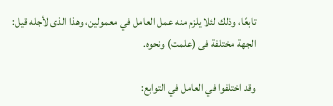تابعًا، وذلك لئلا يلزم منه عمل العامل في معمولين، وهذا الذى لأجله قيل: الجهة مختلفة فى (علمت) ونحوه.

وقد اختلفوا في العامل في التوابع: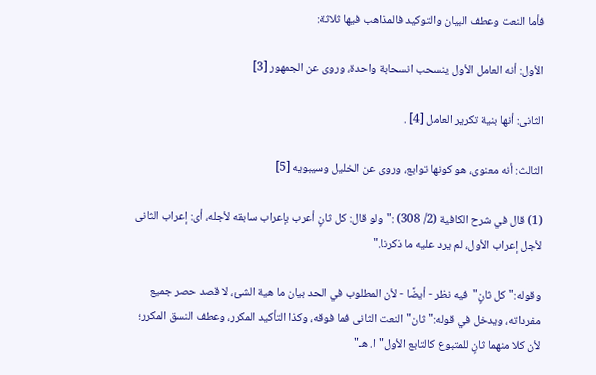فأما النعت وعطف البيان والتوكيد فالمذاهب فيها ثلاثة:

الأول: أنه العامل الأول ينسحب انسحابة واحدة، وروى عن الجمهور [3]

الثانى: أنها بنية تكرير العامل [4] .

الثالث: أنه معنوى، هو كونها توابع، وروى عن الخليل وسيبويه [5]

(1) قال في شرح الكافية (2/ 308) :"ولو قال: كل ثانٍ أعرب بإعراب سابقه لأجله، أى: إعراب الثانى لأجل إعراب الأول، لم يرد عليه ما ذكرنا."

وقوله:"كل ثانٍ"فيه نظر - أيضًا - لأن المطلوب في الحد بيان ما هية الشئ، لا قصد حصر جميع مفرداته، ويدخل في قوله:"ثان"النعت الثانى فما فوقه، وكذا التأكيد المكرر، وعطف النسق المكرر؛ لأن كلا منهما ثانٍ للمتبوع كالتابع الأول"ا. هـ"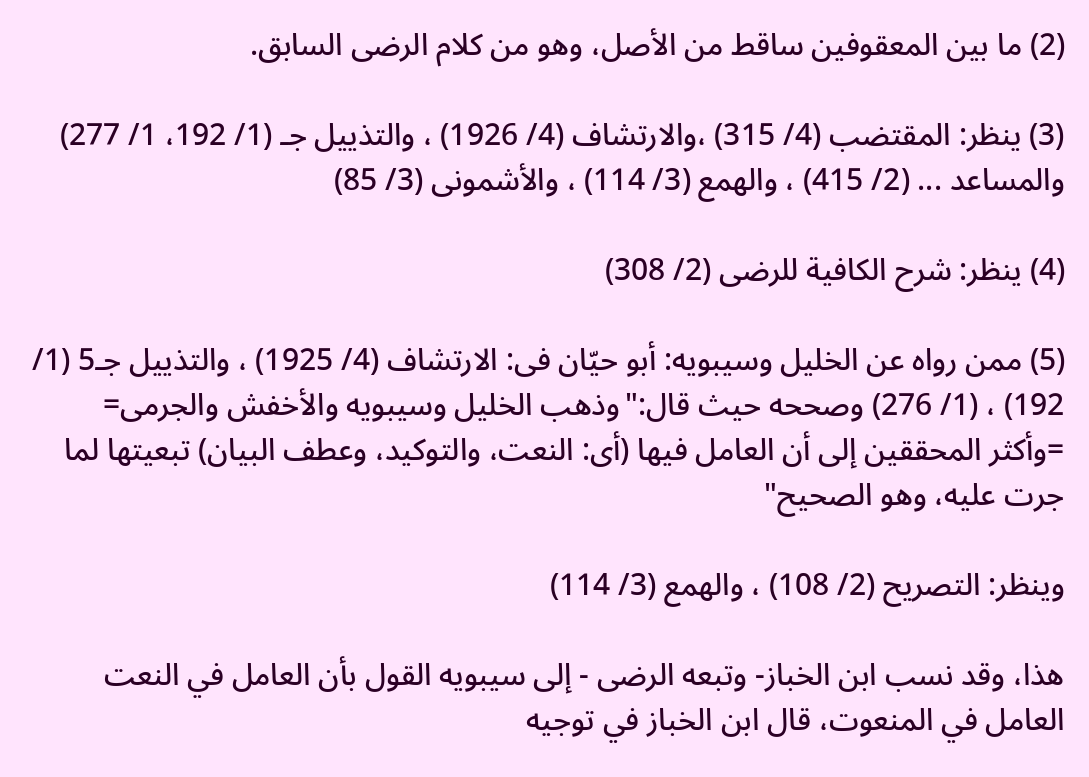(2) ما بين المعقوفين ساقط من الأصل، وهو من كلام الرضى السابق.

(3) ينظر: المقتضب (4/ 315) ،والارتشاف (4/ 1926) ، والتذييل جـ (1/ 192، 1/ 277) والمساعد ... (2/ 415) ، والهمع (3/ 114) ، والأشمونى (3/ 85)

(4) ينظر: شرح الكافية للرضى (2/ 308)

(5) ممن رواه عن الخليل وسيبويه: أبو حيّان فى: الارتشاف (4/ 1925) ، والتذييل جـ5 (1/ 192) ، (1/ 276) وصححه حيث قال:"وذهب الخليل وسيبويه والأخفش والجرمى= =وأكثر المحققين إلى أن العامل فيها (أى: النعت، والتوكيد، وعطف البيان) تبعيتها لما جرت عليه، وهو الصحيح"

وينظر: التصريح (2/ 108) ، والهمع (3/ 114)

هذا، وقد نسب ابن الخباز- وتبعه الرضى - إلى سيبويه القول بأن العامل في النعت العامل في المنعوت، قال ابن الخباز في توجيه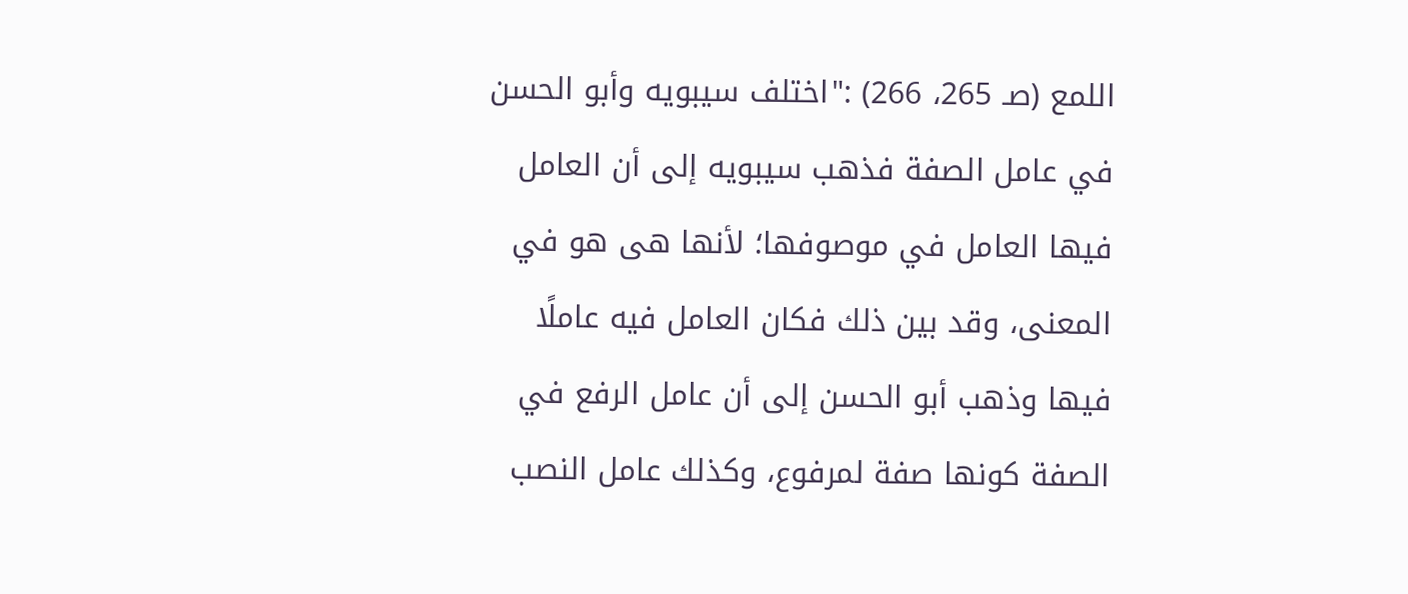اللمع (صـ 265، 266) :"اختلف سيبويه وأبو الحسن في عامل الصفة فذهب سيبويه إلى أن العامل فيها العامل في موصوفها؛ لأنها هى هو في المعنى، وقد بين ذلك فكان العامل فيه عاملًا فيها وذهب أبو الحسن إلى أن عامل الرفع في الصفة كونها صفة لمرفوع، وكذلك عامل النصب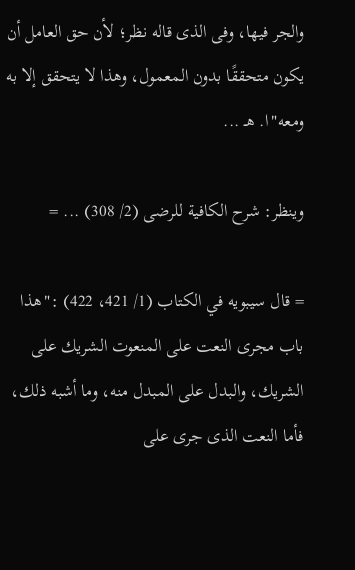والجر فيها، وفى الذى قاله نظر؛ لأن حق العامل أن يكون متحققًا بدون المعمول، وهذا لا يتحقق إلا به ومعه"ا. هـ ...

وينظر: شرح الكافية للرضى (2/ 308) ... =

= قال سيبويه في الكتاب (1/ 421، 422) :"هذا باب مجرى النعت على المنعوت الشريك على الشريك، والبدل على المبدل منه، وما أشبه ذلك، فأما النعت الذى جرى على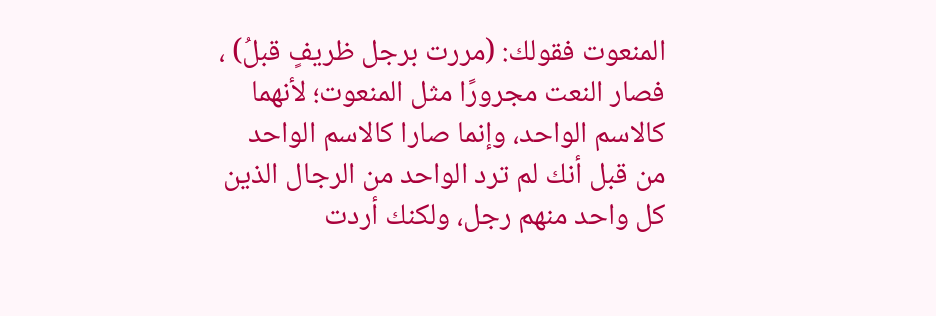المنعوت فقولك: (مررت برجل ظريفٍ قبلُ) ، فصار النعت مجرورًا مثل المنعوت؛ لأنهما كالاسم الواحد، وإنما صارا كالاسم الواحد من قبل أنك لم ترد الواحد من الرجال الذين كل واحد منهم رجل، ولكنك أردت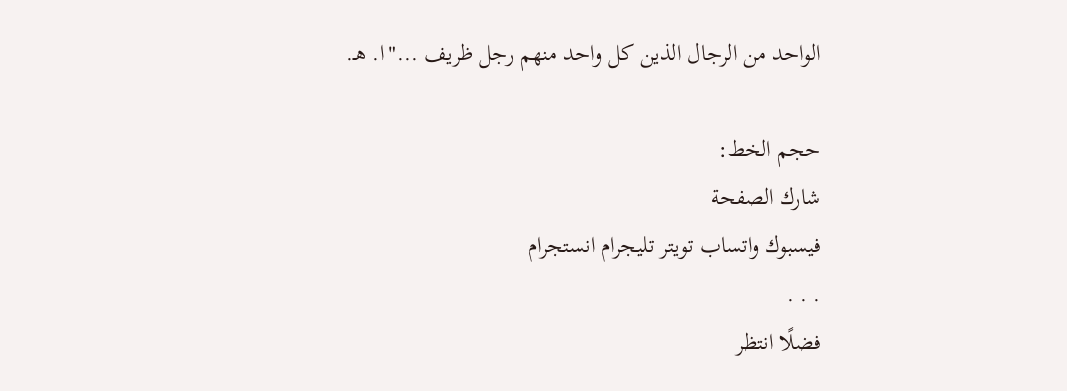الواحد من الرجال الذين كل واحد منهم رجل ظريف ..."ا. هـ.

حجم الخط:
شارك الصفحة
فيسبوك واتساب تويتر تليجرام انستجرام
. . .
فضلًا انتظر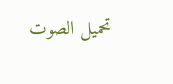تحميل الصوت